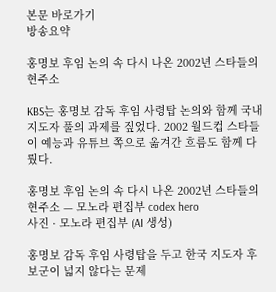본문 바로가기
방송요약

홍명보 후임 논의 속 다시 나온 2002년 스타들의 현주소

KBS는 홍명보 감독 후임 사령탑 논의와 함께 국내 지도자 풀의 과제를 짚었다. 2002 월드컵 스타들이 예능과 유튜브 쪽으로 옮겨간 흐름도 함께 다뤘다.

홍명보 후임 논의 속 다시 나온 2002년 스타들의 현주소 — 모노라 편집부 codex hero
사진 · 모노라 편집부 (AI 생성)

홍명보 감독 후임 사령탑을 두고 한국 지도자 후보군이 넓지 않다는 문제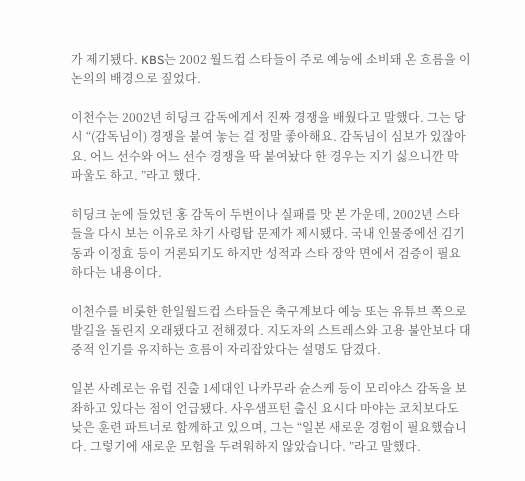가 제기됐다. KBS는 2002 월드컵 스타들이 주로 예능에 소비돼 온 흐름을 이 논의의 배경으로 짚었다.

이천수는 2002년 히딩크 감독에게서 진짜 경쟁을 배웠다고 말했다. 그는 당시 “(감독님이) 경쟁을 붙여 놓는 걸 정말 좋아해요. 감독님이 심보가 있잖아요. 어느 선수와 어느 선수 경쟁을 딱 붙여놨다 한 경우는 지기 싫으니깐 막 파울도 하고. ”라고 했다.

히딩크 눈에 들었던 홍 감독이 두번이나 실패를 맛 본 가운데, 2002년 스타들을 다시 보는 이유로 차기 사령탑 문제가 제시됐다. 국내 인물중에선 김기동과 이정효 등이 거론되기도 하지만 성적과 스타 장악 면에서 검증이 필요하다는 내용이다.

이천수를 비롯한 한일월드컵 스타들은 축구계보다 예능 또는 유튜브 쪽으로 발길을 돌린지 오래됐다고 전해졌다. 지도자의 스트레스와 고용 불안보다 대중적 인기를 유지하는 흐름이 자리잡았다는 설명도 담겼다.

일본 사례로는 유럽 진출 1세대인 나카무라 슌스케 등이 모리야스 감독을 보좌하고 있다는 점이 언급됐다. 사우샘프턴 출신 요시다 마야는 코치보다도 낮은 훈련 파트너로 함께하고 있으며, 그는 “일본 새로운 경험이 필요했습니다. 그렇기에 새로운 모험을 두려워하지 않았습니다. ”라고 말했다.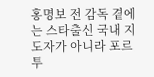홍명보 전 감독 곁에는 스타출신 국내 지도자가 아니라 포르투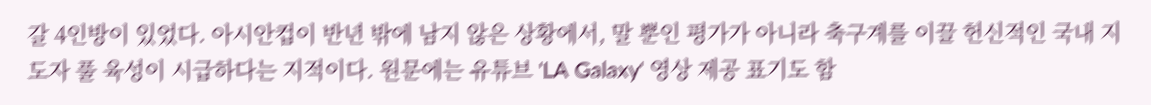갈 4인방이 있었다. 아시안컵이 반년 밖에 남지 않은 상황에서, 말 뿐인 평가가 아니라 축구계를 이끌 헌신적인 국내 지도자 풀 육성이 시급하다는 지적이다. 원문에는 유튜브 'LA Galaxy' 영상 제공 표기도 함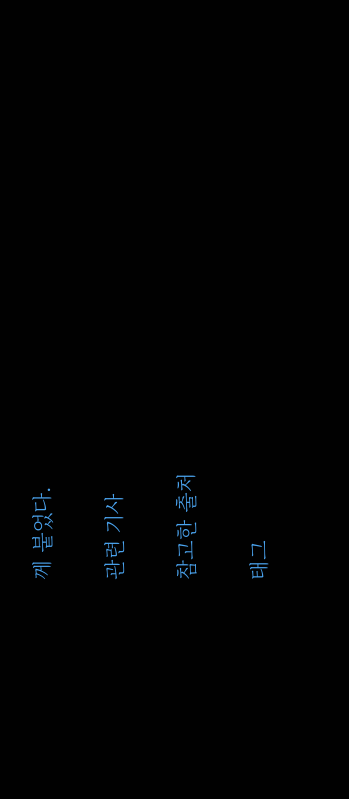께 붙었다.

관련 기사

참고한 출처

태그